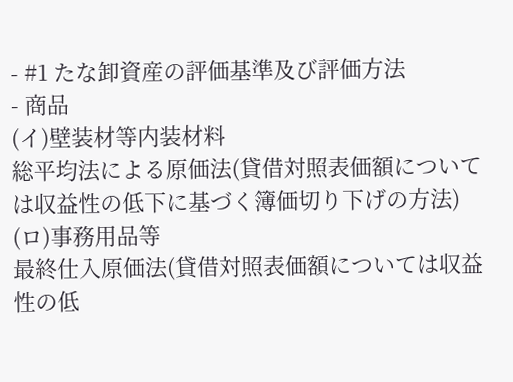- #1 たな卸資産の評価基準及び評価方法
- 商品
(イ)壁装材等内装材料
総平均法による原価法(貸借対照表価額については収益性の低下に基づく簿価切り下げの方法)
(ロ)事務用品等
最終仕入原価法(貸借対照表価額については収益性の低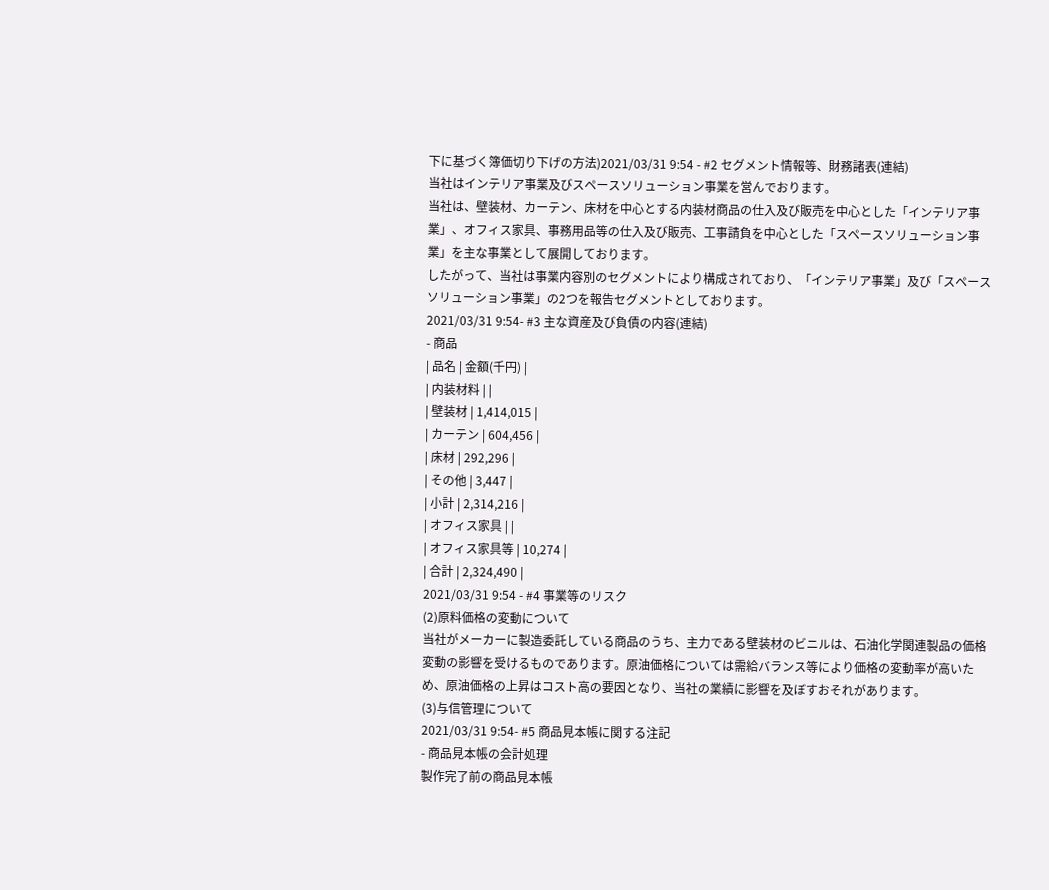下に基づく簿価切り下げの方法)2021/03/31 9:54 - #2 セグメント情報等、財務諸表(連結)
当社はインテリア事業及びスペースソリューション事業を営んでおります。
当社は、壁装材、カーテン、床材を中心とする内装材商品の仕入及び販売を中心とした「インテリア事業」、オフィス家具、事務用品等の仕入及び販売、工事請負を中心とした「スペースソリューション事業」を主な事業として展開しております。
したがって、当社は事業内容別のセグメントにより構成されており、「インテリア事業」及び「スペースソリューション事業」の2つを報告セグメントとしております。
2021/03/31 9:54- #3 主な資産及び負債の内容(連結)
- 商品
| 品名 | 金額(千円) |
| 内装材料 | |
| 壁装材 | 1,414,015 |
| カーテン | 604,456 |
| 床材 | 292,296 |
| その他 | 3,447 |
| 小計 | 2,314,216 |
| オフィス家具 | |
| オフィス家具等 | 10,274 |
| 合計 | 2,324,490 |
2021/03/31 9:54 - #4 事業等のリスク
(2)原料価格の変動について
当社がメーカーに製造委託している商品のうち、主力である壁装材のビニルは、石油化学関連製品の価格変動の影響を受けるものであります。原油価格については需給バランス等により価格の変動率が高いため、原油価格の上昇はコスト高の要因となり、当社の業績に影響を及ぼすおそれがあります。
(3)与信管理について
2021/03/31 9:54- #5 商品見本帳に関する注記
- 商品見本帳の会計処理
製作完了前の商品見本帳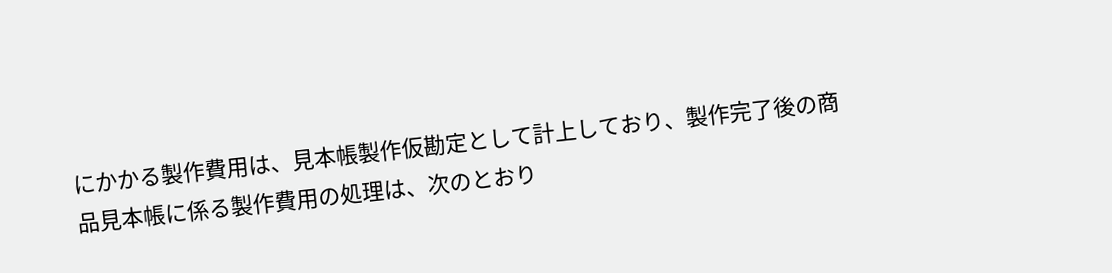にかかる製作費用は、見本帳製作仮勘定として計上しており、製作完了後の商品見本帳に係る製作費用の処理は、次のとおり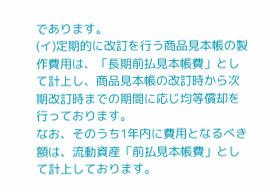であります。
(イ)定期的に改訂を行う商品見本帳の製作費用は、「長期前払見本帳費」として計上し、商品見本帳の改訂時から次期改訂時までの期間に応じ均等償却を行っております。
なお、そのうち1年内に費用となるべき額は、流動資産「前払見本帳費」として計上しております。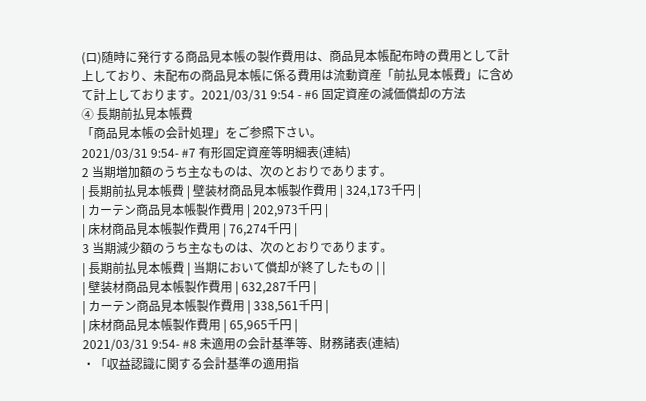(ロ)随時に発行する商品見本帳の製作費用は、商品見本帳配布時の費用として計上しており、未配布の商品見本帳に係る費用は流動資産「前払見本帳費」に含めて計上しております。2021/03/31 9:54 - #6 固定資産の減価償却の方法
④ 長期前払見本帳費
「商品見本帳の会計処理」をご参照下さい。
2021/03/31 9:54- #7 有形固定資産等明細表(連結)
2 当期増加額のうち主なものは、次のとおりであります。
| 長期前払見本帳費 | 壁装材商品見本帳製作費用 | 324,173千円 |
| カーテン商品見本帳製作費用 | 202,973千円 |
| 床材商品見本帳製作費用 | 76,274千円 |
3 当期減少額のうち主なものは、次のとおりであります。
| 長期前払見本帳費 | 当期において償却が終了したもの | |
| 壁装材商品見本帳製作費用 | 632,287千円 |
| カーテン商品見本帳製作費用 | 338,561千円 |
| 床材商品見本帳製作費用 | 65,965千円 |
2021/03/31 9:54- #8 未適用の会計基準等、財務諸表(連結)
・「収益認識に関する会計基準の適用指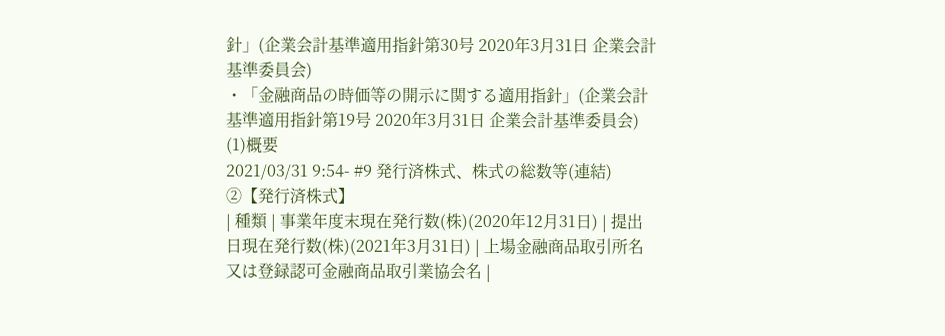針」(企業会計基準適用指針第30号 2020年3月31日 企業会計基準委員会)
・「金融商品の時価等の開示に関する適用指針」(企業会計基準適用指針第19号 2020年3月31日 企業会計基準委員会)
(1)概要
2021/03/31 9:54- #9 発行済株式、株式の総数等(連結)
②【発行済株式】
| 種類 | 事業年度末現在発行数(株)(2020年12月31日) | 提出日現在発行数(株)(2021年3月31日) | 上場金融商品取引所名又は登録認可金融商品取引業協会名 |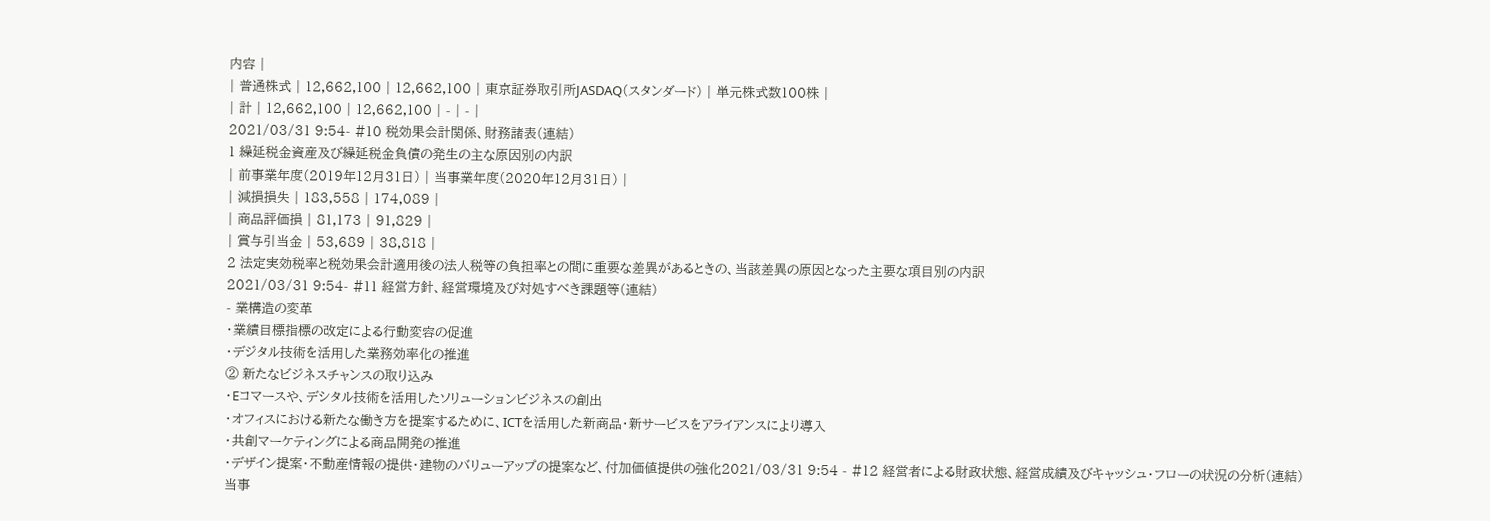内容 |
| 普通株式 | 12,662,100 | 12,662,100 | 東京証券取引所JASDAQ(スタンダード) | 単元株式数100株 |
| 計 | 12,662,100 | 12,662,100 | - | - |
2021/03/31 9:54- #10 税効果会計関係、財務諸表(連結)
1 繰延税金資産及び繰延税金負債の発生の主な原因別の内訳
| 前事業年度(2019年12月31日) | 当事業年度(2020年12月31日) |
| 減損損失 | 183,558 | 174,089 |
| 商品評価損 | 81,173 | 91,829 |
| 賞与引当金 | 53,689 | 38,818 |
2 法定実効税率と税効果会計適用後の法人税等の負担率との間に重要な差異があるときの、当該差異の原因となった主要な項目別の内訳
2021/03/31 9:54- #11 経営方針、経営環境及び対処すべき課題等(連結)
- 業構造の変革
・業績目標指標の改定による行動変容の促進
・デジタル技術を活用した業務効率化の推進
② 新たなビジネスチャンスの取り込み
・Eコマースや、デシタル技術を活用したソリューションビジネスの創出
・オフィスにおける新たな働き方を提案するために、ICTを活用した新商品・新サービスをアライアンスにより導入
・共創マーケティングによる商品開発の推進
・デザイン提案・不動産情報の提供・建物のバリューアップの提案など、付加価値提供の強化2021/03/31 9:54 - #12 経営者による財政状態、経営成績及びキャッシュ・フローの状況の分析(連結)
当事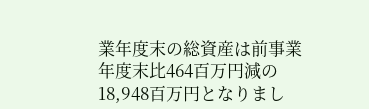業年度末の総資産は前事業年度末比464百万円減の18,948百万円となりまし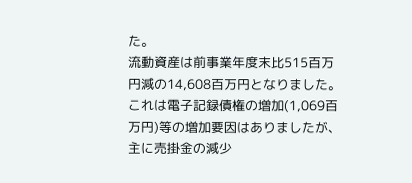た。
流動資産は前事業年度末比515百万円減の14,608百万円となりました。これは電子記録債権の増加(1,069百万円)等の増加要因はありましたが、主に売掛金の減少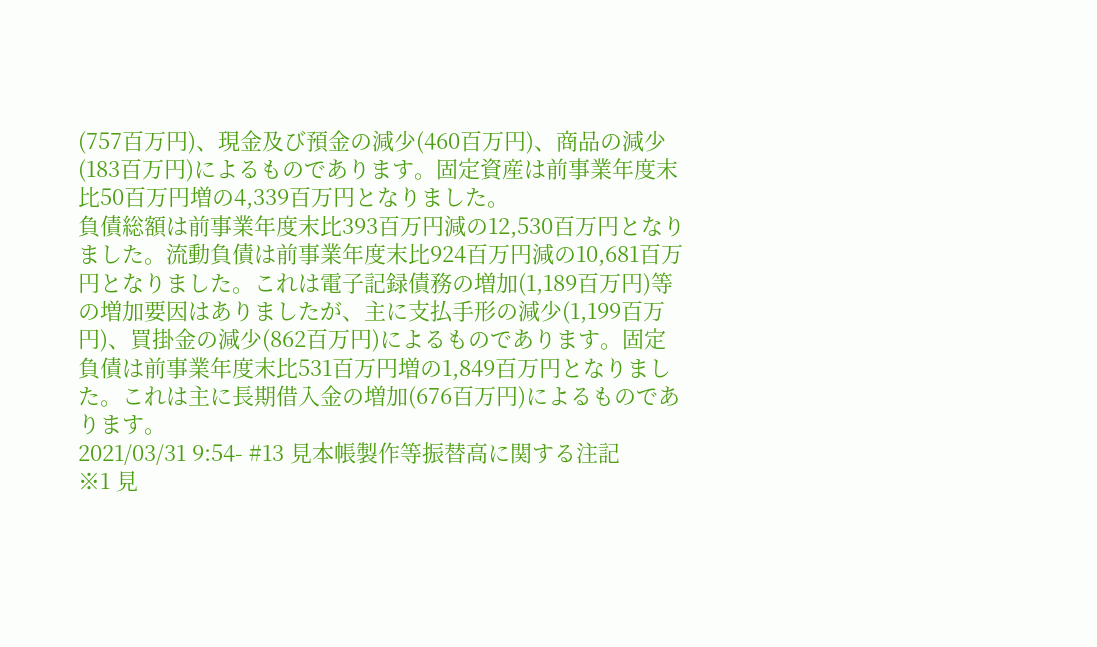(757百万円)、現金及び預金の減少(460百万円)、商品の減少(183百万円)によるものであります。固定資産は前事業年度末比50百万円増の4,339百万円となりました。
負債総額は前事業年度末比393百万円減の12,530百万円となりました。流動負債は前事業年度末比924百万円減の10,681百万円となりました。これは電子記録債務の増加(1,189百万円)等の増加要因はありましたが、主に支払手形の減少(1,199百万円)、買掛金の減少(862百万円)によるものであります。固定負債は前事業年度末比531百万円増の1,849百万円となりました。これは主に長期借入金の増加(676百万円)によるものであります。
2021/03/31 9:54- #13 見本帳製作等振替高に関する注記
※1 見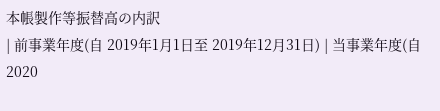本帳製作等振替高の内訳
| 前事業年度(自 2019年1月1日至 2019年12月31日) | 当事業年度(自 2020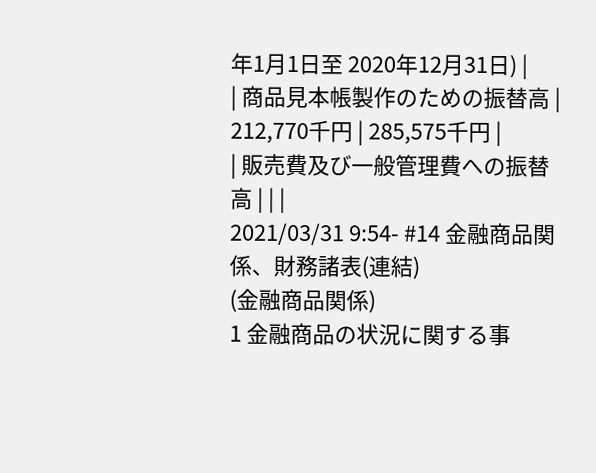年1月1日至 2020年12月31日) |
| 商品見本帳製作のための振替高 | 212,770千円 | 285,575千円 |
| 販売費及び一般管理費への振替高 | | |
2021/03/31 9:54- #14 金融商品関係、財務諸表(連結)
(金融商品関係)
1 金融商品の状況に関する事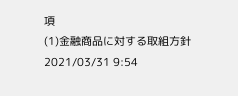項
(1)金融商品に対する取組方針
2021/03/31 9:54